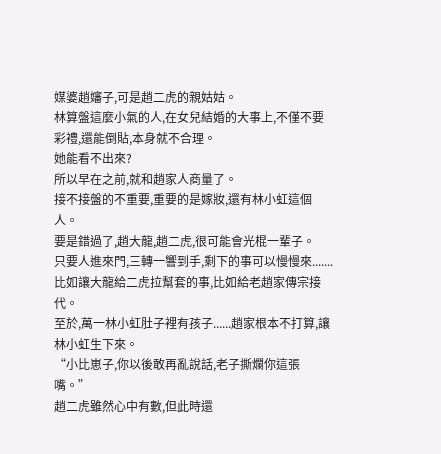媒婆趙嬸子,可是趙二虎的親姑姑。
林算盤這麼小氣的人,在女兒結婚的大事上,不僅不要彩禮,還能倒貼,本身就不合理。
她能看不出來?
所以早在之前,就和趙家人商量了。
接不接盤的不重要,重要的是嫁妝,還有林小虹這個人。
要是錯過了,趙大龍,趙二虎,很可能會光棍一輩子。
只要人進來門,三轉一響到手,剩下的事可以慢慢來.......比如讓大龍給二虎拉幫套的事,比如給老趙家傳宗接代。
至於,萬一林小虹肚子裡有孩子......趙家根本不打算,讓林小虹生下來。
“小比崽子,你以後敢再亂說話,老子撕爛你這張嘴。”
趙二虎雖然心中有數,但此時還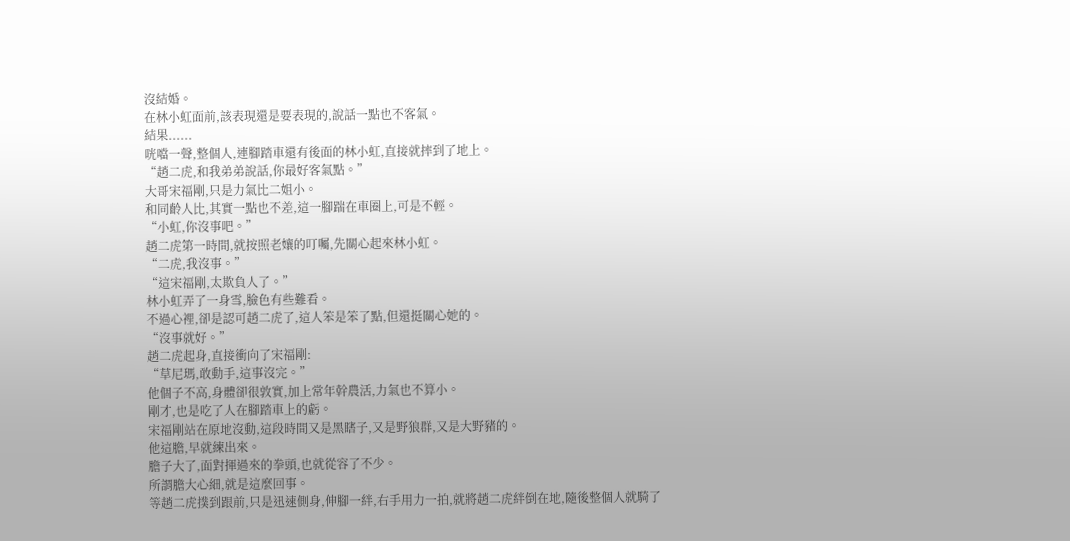沒結婚。
在林小虹面前,該表現還是要表現的,說話一點也不客氣。
結果......
咣噹一聲,整個人,連腳踏車還有後面的林小虹,直接就摔到了地上。
“趙二虎,和我弟弟說話,你最好客氣點。”
大哥宋福剛,只是力氣比二姐小。
和同齡人比,其實一點也不差,這一腳踹在車圈上,可是不輕。
“小虹,你沒事吧。”
趙二虎第一時間,就按照老孃的叮囑,先關心起來林小虹。
“二虎,我沒事。”
“這宋福剛,太欺負人了。”
林小虹弄了一身雪,臉色有些難看。
不過心裡,卻是認可趙二虎了,這人笨是笨了點,但還挺關心她的。
“沒事就好。”
趙二虎起身,直接衝向了宋福剛:
“草尼瑪,敢動手,這事沒完。”
他個子不高,身體卻很敦實,加上常年幹農活,力氣也不算小。
剛才,也是吃了人在腳踏車上的虧。
宋福剛站在原地沒動,這段時間又是黑瞎子,又是野狼群,又是大野豬的。
他這膽,早就練出來。
膽子大了,面對揮過來的拳頭,也就從容了不少。
所謂膽大心細,就是這麼回事。
等趙二虎撲到跟前,只是迅速側身,伸腳一絆,右手用力一拍,就將趙二虎絆倒在地,隨後整個人就騎了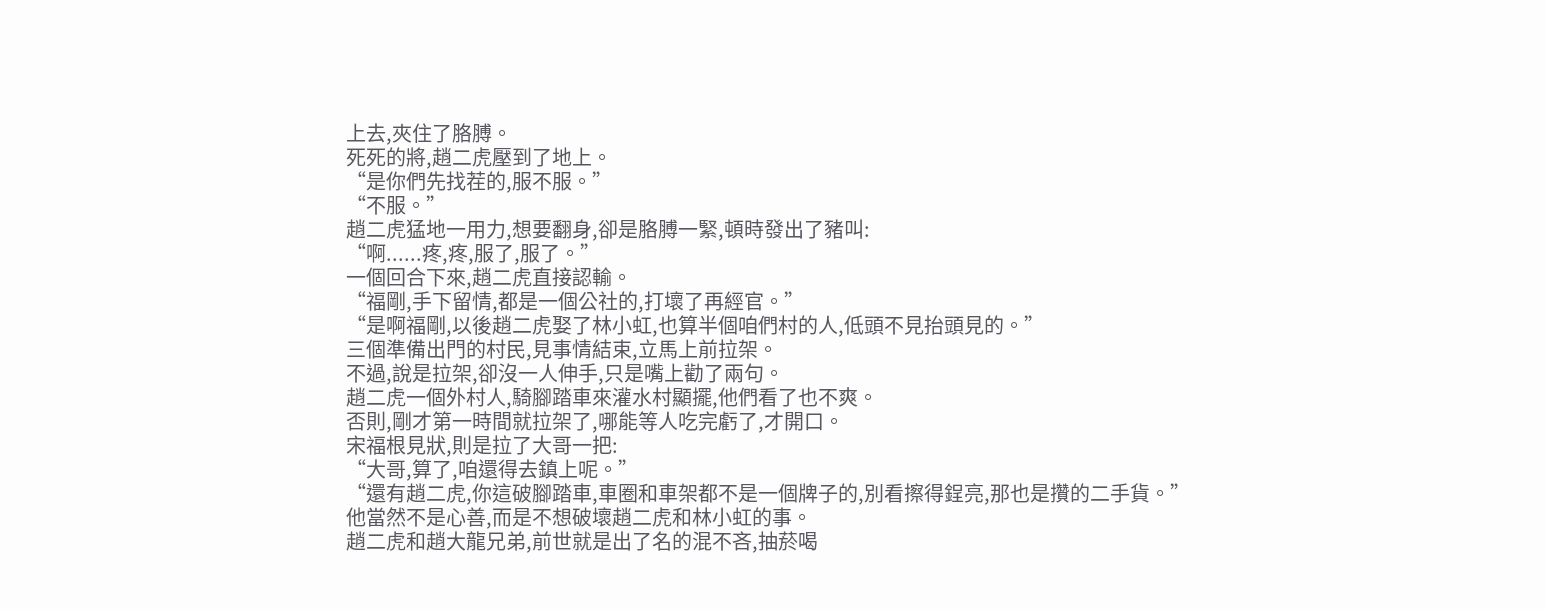上去,夾住了胳膊。
死死的將,趙二虎壓到了地上。
“是你們先找茬的,服不服。”
“不服。”
趙二虎猛地一用力,想要翻身,卻是胳膊一緊,頓時發出了豬叫:
“啊......疼,疼,服了,服了。”
一個回合下來,趙二虎直接認輸。
“福剛,手下留情,都是一個公社的,打壞了再經官。”
“是啊福剛,以後趙二虎娶了林小虹,也算半個咱們村的人,低頭不見抬頭見的。”
三個準備出門的村民,見事情結束,立馬上前拉架。
不過,說是拉架,卻沒一人伸手,只是嘴上勸了兩句。
趙二虎一個外村人,騎腳踏車來灌水村顯擺,他們看了也不爽。
否則,剛才第一時間就拉架了,哪能等人吃完虧了,才開口。
宋福根見狀,則是拉了大哥一把:
“大哥,算了,咱還得去鎮上呢。”
“還有趙二虎,你這破腳踏車,車圈和車架都不是一個牌子的,別看擦得鋥亮,那也是攢的二手貨。”
他當然不是心善,而是不想破壞趙二虎和林小虹的事。
趙二虎和趙大龍兄弟,前世就是出了名的混不吝,抽菸喝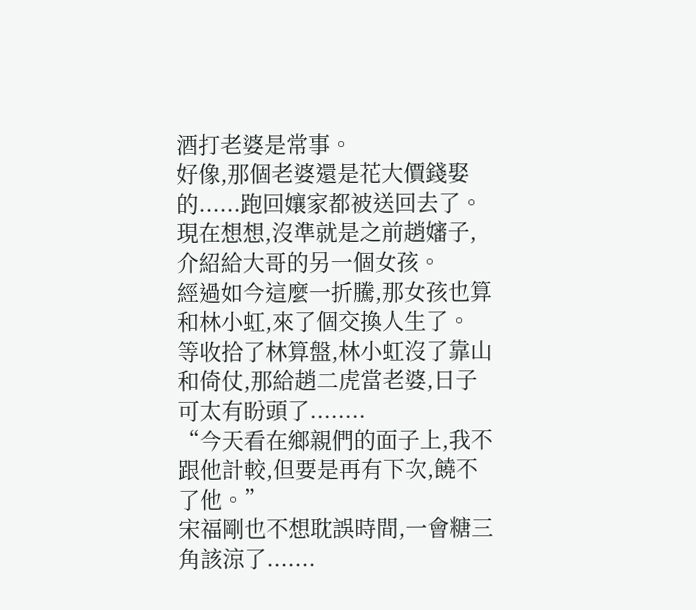酒打老婆是常事。
好像,那個老婆還是花大價錢娶的......跑回孃家都被送回去了。
現在想想,沒準就是之前趙嬸子,介紹給大哥的另一個女孩。
經過如今這麼一折騰,那女孩也算和林小虹,來了個交換人生了。
等收拾了林算盤,林小虹沒了靠山和倚仗,那給趙二虎當老婆,日子可太有盼頭了........
“今天看在鄉親們的面子上,我不跟他計較,但要是再有下次,饒不了他。”
宋福剛也不想耽誤時間,一會糖三角該涼了.......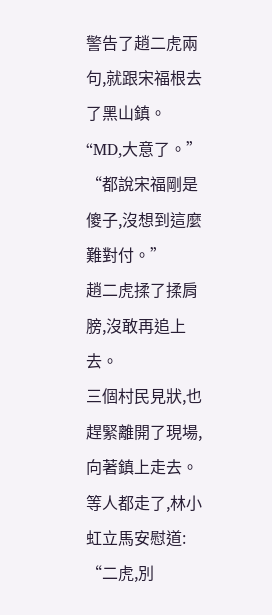警告了趙二虎兩句,就跟宋福根去了黑山鎮。
“MD,大意了。”
“都說宋福剛是傻子,沒想到這麼難對付。”
趙二虎揉了揉肩膀,沒敢再追上去。
三個村民見狀,也趕緊離開了現場,向著鎮上走去。
等人都走了,林小虹立馬安慰道:
“二虎,別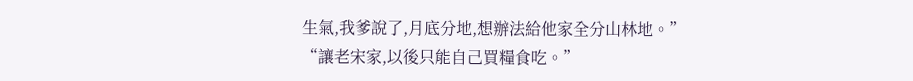生氣,我爹說了,月底分地,想辦法給他家全分山林地。”
“讓老宋家,以後只能自己買糧食吃。”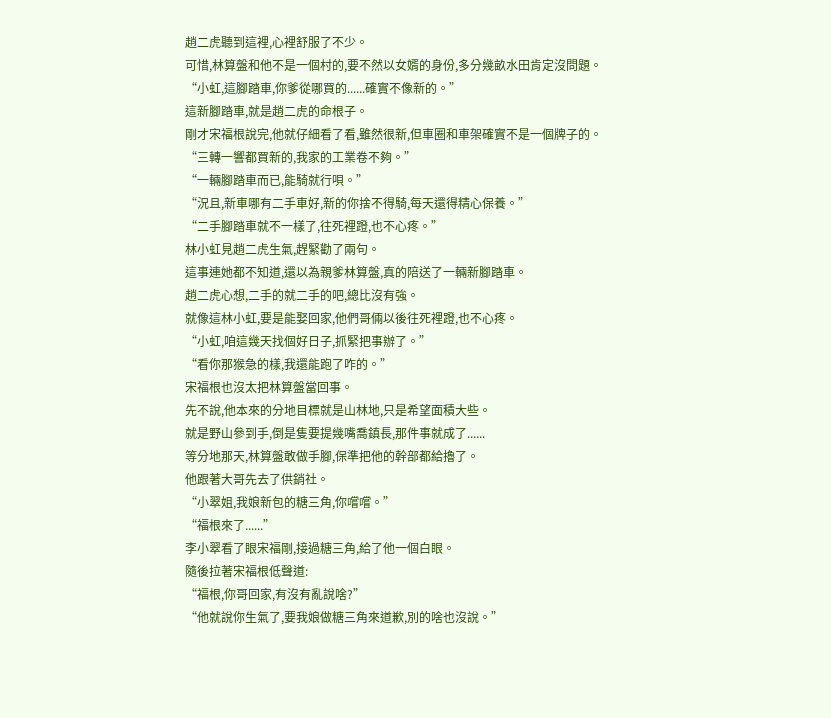趙二虎聽到這裡,心裡舒服了不少。
可惜,林算盤和他不是一個村的,要不然以女婿的身份,多分幾畝水田肯定沒問題。
“小虹,這腳踏車,你爹從哪買的......確實不像新的。”
這新腳踏車,就是趙二虎的命根子。
剛才宋福根說完,他就仔細看了看,雖然很新,但車圈和車架確實不是一個牌子的。
“三轉一響都買新的,我家的工業卷不夠。”
“一輛腳踏車而已,能騎就行唄。”
“況且,新車哪有二手車好,新的你捨不得騎,每天還得精心保養。”
“二手腳踏車就不一樣了,往死裡蹬,也不心疼。”
林小虹見趙二虎生氣,趕緊勸了兩句。
這事連她都不知道,還以為親爹林算盤,真的陪送了一輛新腳踏車。
趙二虎心想,二手的就二手的吧,總比沒有強。
就像這林小虹,要是能娶回家,他們哥倆以後往死裡蹬,也不心疼。
“小虹,咱這幾天找個好日子,抓緊把事辦了。”
“看你那猴急的樣,我還能跑了咋的。”
宋福根也沒太把林算盤當回事。
先不說,他本來的分地目標就是山林地,只是希望面積大些。
就是野山參到手,倒是隻要提幾嘴喬鎮長,那件事就成了......
等分地那天,林算盤敢做手腳,保準把他的幹部都給擼了。
他跟著大哥先去了供銷社。
“小翠姐,我娘新包的糖三角,你嚐嚐。”
“福根來了......”
李小翠看了眼宋福剛,接過糖三角,給了他一個白眼。
隨後拉著宋福根低聲道:
“福根,你哥回家,有沒有亂說啥?”
“他就說你生氣了,要我娘做糖三角來道歉,別的啥也沒說。”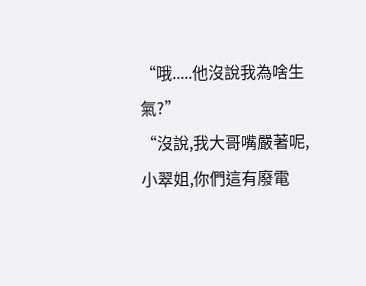“哦.....他沒說我為啥生氣?”
“沒說,我大哥嘴嚴著呢,小翠姐,你們這有廢電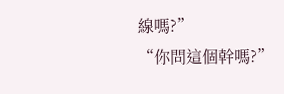線嗎?”
“你問這個幹嗎?”